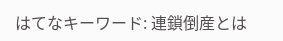はてなキーワード: 連鎖倒産とは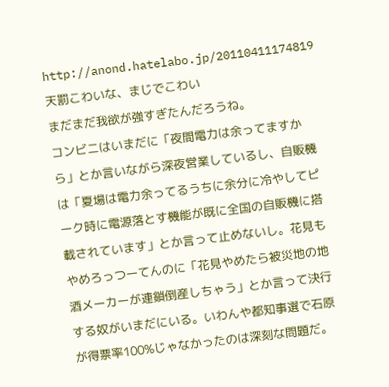http://anond.hatelabo.jp/20110411174819
天罰こわいな、まじでこわい
まだまだ我欲が強すぎたんだろうね。
コンビニはいまだに「夜間電力は余ってますから」とか言いながら深夜営業しているし、自販機は「夏場は電力余ってるうちに余分に冷やしてピーク時に電源落とす機能が既に全国の自販機に搭載されています」とか言って止めないし。花見もやめろっつーてんのに「花見やめたら被災地の地酒メーカーが連鎖倒産しちゃう」とか言って決行する奴がいまだにいる。いわんや都知事選で石原が得票率100%じゃなかったのは深刻な問題だ。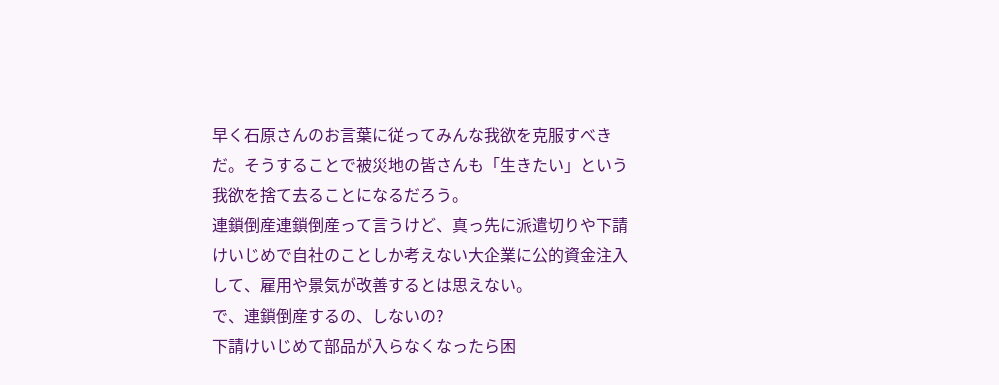早く石原さんのお言葉に従ってみんな我欲を克服すべきだ。そうすることで被災地の皆さんも「生きたい」という我欲を捨て去ることになるだろう。
連鎖倒産連鎖倒産って言うけど、真っ先に派遣切りや下請けいじめで自社のことしか考えない大企業に公的資金注入して、雇用や景気が改善するとは思えない。
で、連鎖倒産するの、しないの?
下請けいじめて部品が入らなくなったら困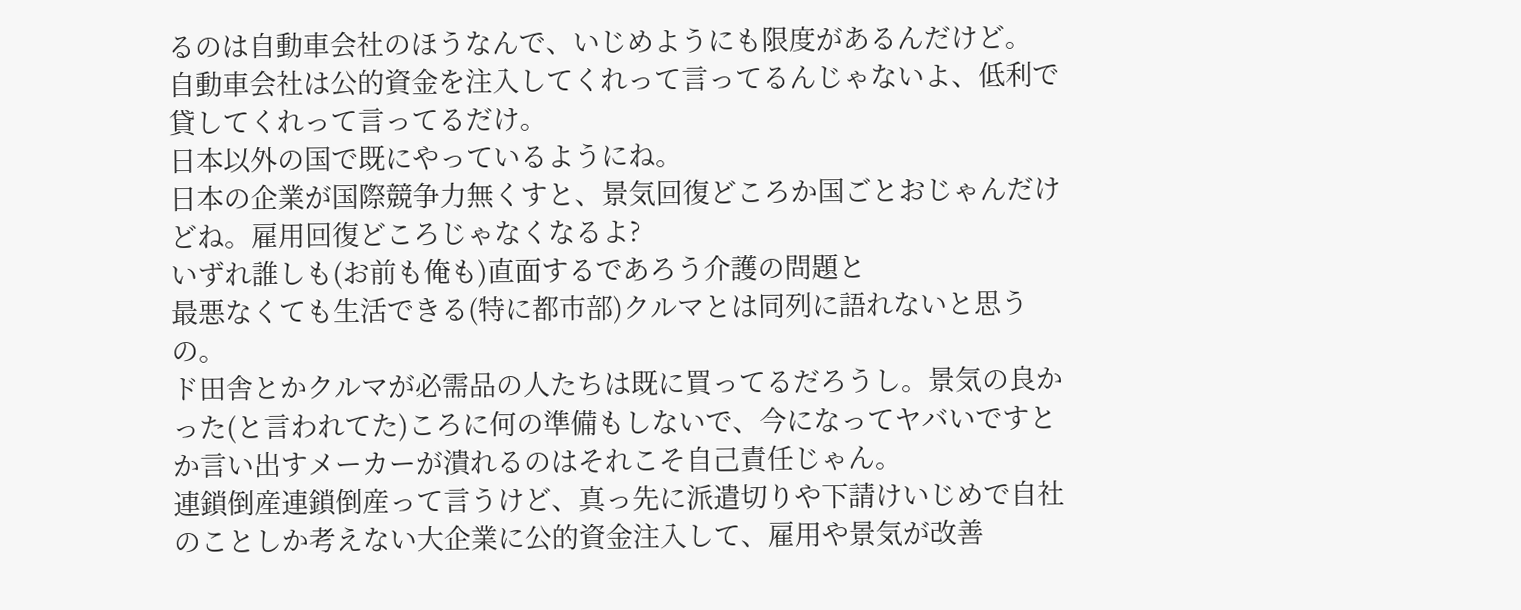るのは自動車会社のほうなんで、いじめようにも限度があるんだけど。
自動車会社は公的資金を注入してくれって言ってるんじゃないよ、低利で貸してくれって言ってるだけ。
日本以外の国で既にやっているようにね。
日本の企業が国際競争力無くすと、景気回復どころか国ごとおじゃんだけどね。雇用回復どころじゃなくなるよ?
いずれ誰しも(お前も俺も)直面するであろう介護の問題と
最悪なくても生活できる(特に都市部)クルマとは同列に語れないと思うの。
ド田舎とかクルマが必需品の人たちは既に買ってるだろうし。景気の良かった(と言われてた)ころに何の準備もしないで、今になってヤバいですとか言い出すメーカーが潰れるのはそれこそ自己責任じゃん。
連鎖倒産連鎖倒産って言うけど、真っ先に派遣切りや下請けいじめで自社のことしか考えない大企業に公的資金注入して、雇用や景気が改善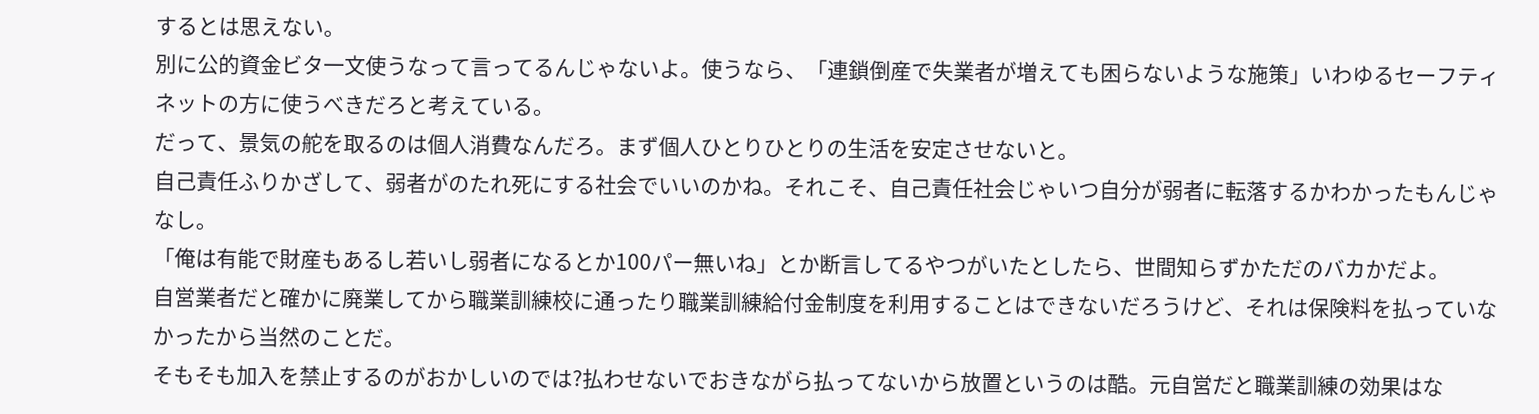するとは思えない。
別に公的資金ビタ一文使うなって言ってるんじゃないよ。使うなら、「連鎖倒産で失業者が増えても困らないような施策」いわゆるセーフティネットの方に使うべきだろと考えている。
だって、景気の舵を取るのは個人消費なんだろ。まず個人ひとりひとりの生活を安定させないと。
自己責任ふりかざして、弱者がのたれ死にする社会でいいのかね。それこそ、自己責任社会じゃいつ自分が弱者に転落するかわかったもんじゃなし。
「俺は有能で財産もあるし若いし弱者になるとか100パー無いね」とか断言してるやつがいたとしたら、世間知らずかただのバカかだよ。
自営業者だと確かに廃業してから職業訓練校に通ったり職業訓練給付金制度を利用することはできないだろうけど、それは保険料を払っていなかったから当然のことだ。
そもそも加入を禁止するのがおかしいのでは?払わせないでおきながら払ってないから放置というのは酷。元自営だと職業訓練の効果はな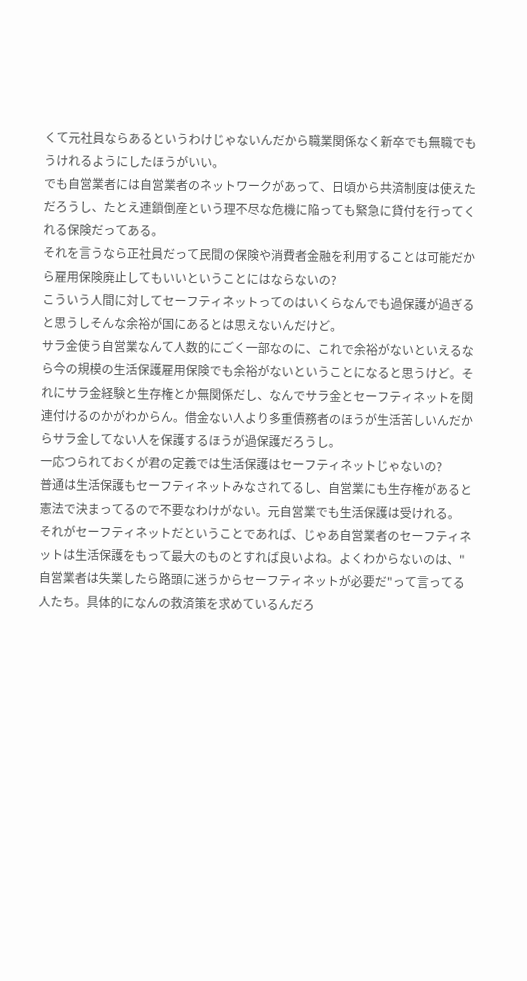くて元社員ならあるというわけじゃないんだから職業関係なく新卒でも無職でもうけれるようにしたほうがいい。
でも自営業者には自営業者のネットワークがあって、日頃から共済制度は使えただろうし、たとえ連鎖倒産という理不尽な危機に陥っても緊急に貸付を行ってくれる保険だってある。
それを言うなら正社員だって民間の保険や消費者金融を利用することは可能だから雇用保険廃止してもいいということにはならないの?
こういう人間に対してセーフティネットってのはいくらなんでも過保護が過ぎると思うしそんな余裕が国にあるとは思えないんだけど。
サラ金使う自営業なんて人数的にごく一部なのに、これで余裕がないといえるなら今の規模の生活保護雇用保険でも余裕がないということになると思うけど。それにサラ金経験と生存権とか無関係だし、なんでサラ金とセーフティネットを関連付けるのかがわからん。借金ない人より多重債務者のほうが生活苦しいんだからサラ金してない人を保護するほうが過保護だろうし。
一応つられておくが君の定義では生活保護はセーフティネットじゃないの?
普通は生活保護もセーフティネットみなされてるし、自営業にも生存権があると憲法で決まってるので不要なわけがない。元自営業でも生活保護は受けれる。
それがセーフティネットだということであれば、じゃあ自営業者のセーフティネットは生活保護をもって最大のものとすれば良いよね。よくわからないのは、"自営業者は失業したら路頭に迷うからセーフティネットが必要だ"って言ってる人たち。具体的になんの救済策を求めているんだろ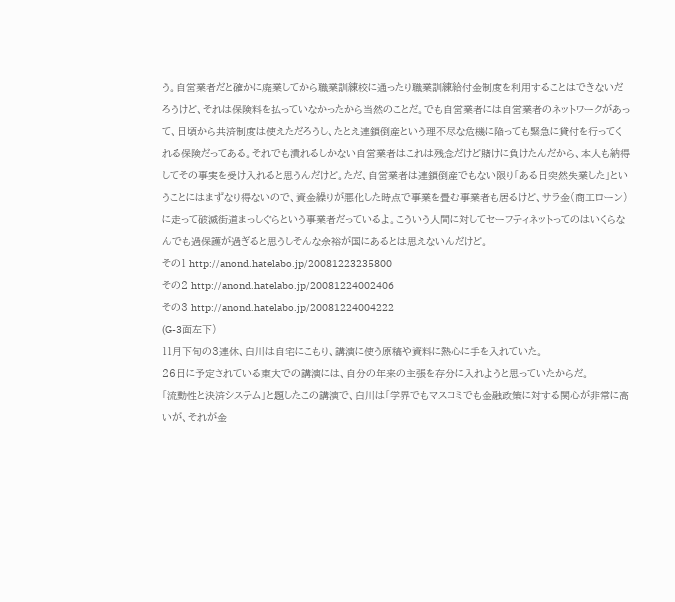う。自営業者だと確かに廃業してから職業訓練校に通ったり職業訓練給付金制度を利用することはできないだろうけど、それは保険料を払っていなかったから当然のことだ。でも自営業者には自営業者のネットワークがあって、日頃から共済制度は使えただろうし、たとえ連鎖倒産という理不尽な危機に陥っても緊急に貸付を行ってくれる保険だってある。それでも潰れるしかない自営業者はこれは残念だけど賭けに負けたんだから、本人も納得してその事実を受け入れると思うんだけど。ただ、自営業者は連鎖倒産でもない限り「ある日突然失業した」ということにはまずなり得ないので、資金繰りが悪化した時点で事業を畳む事業者も居るけど、サラ金(商工ローン)に走って破滅街道まっしぐらという事業者だっているよ。こういう人間に対してセーフティネットってのはいくらなんでも過保護が過ぎると思うしそんな余裕が国にあるとは思えないんだけど。
その1 http://anond.hatelabo.jp/20081223235800
その2 http://anond.hatelabo.jp/20081224002406
その3 http://anond.hatelabo.jp/20081224004222
(G-3面左下)
11月下旬の3連休、白川は自宅にこもり、講演に使う原稿や資料に熱心に手を入れていた。
26日に予定されている東大での講演には、自分の年来の主張を存分に入れようと思っていたからだ。
「流動性と決済システム」と題したこの講演で、白川は「学界でもマスコミでも金融政策に対する関心が非常に高いが、それが金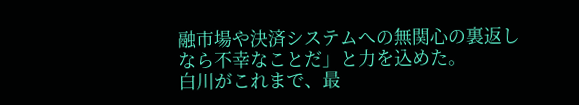融市場や決済システムへの無関心の裏返しなら不幸なことだ」と力を込めた。
白川がこれまで、最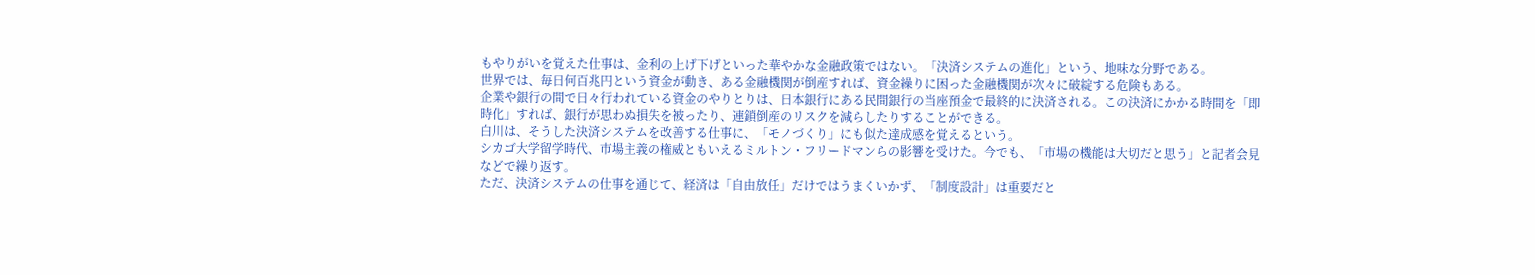もやりがいを覚えた仕事は、金利の上げ下げといった華やかな金融政策ではない。「決済システムの進化」という、地味な分野である。
世界では、毎日何百兆円という資金が動き、ある金融機関が倒産すれば、資金繰りに困った金融機関が次々に破綻する危険もある。
企業や銀行の間で日々行われている資金のやりとりは、日本銀行にある民間銀行の当座預金で最終的に決済される。この決済にかかる時間を「即時化」すれば、銀行が思わぬ損失を被ったり、連鎖倒産のリスクを減らしたりすることができる。
白川は、そうした決済システムを改善する仕事に、「モノづくり」にも似た達成感を覚えるという。
シカゴ大学留学時代、市場主義の権威ともいえるミルトン・フリードマンらの影響を受けた。今でも、「市場の機能は大切だと思う」と記者会見などで繰り返す。
ただ、決済システムの仕事を通じて、経済は「自由放任」だけではうまくいかず、「制度設計」は重要だと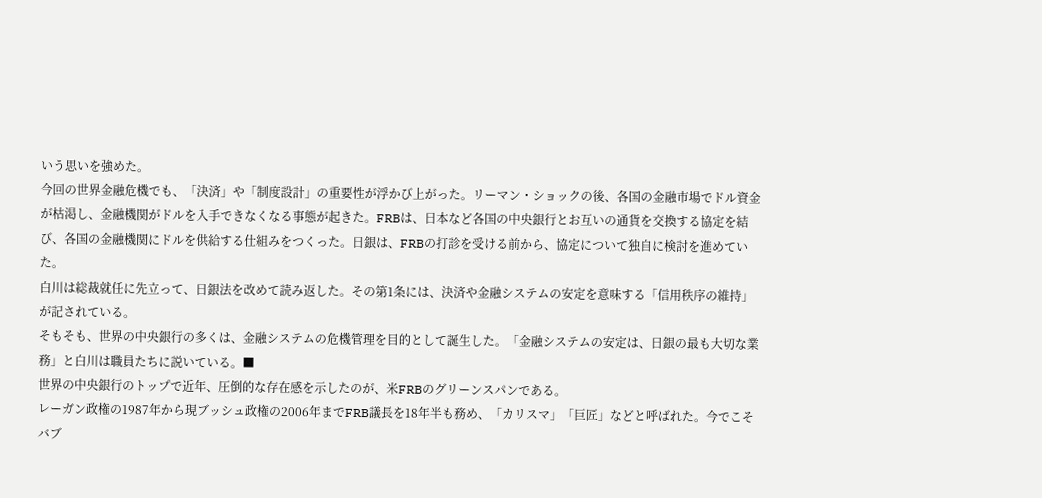いう思いを強めた。
今回の世界金融危機でも、「決済」や「制度設計」の重要性が浮かび上がった。リーマン・ショックの後、各国の金融市場でドル資金が枯渇し、金融機関がドルを入手できなくなる事態が起きた。FRBは、日本など各国の中央銀行とお互いの通貨を交換する協定を結び、各国の金融機関にドルを供給する仕組みをつくった。日銀は、FRBの打診を受ける前から、協定について独自に検討を進めていた。
白川は総裁就任に先立って、日銀法を改めて読み返した。その第1条には、決済や金融システムの安定を意味する「信用秩序の維持」が記されている。
そもそも、世界の中央銀行の多くは、金融システムの危機管理を目的として誕生した。「金融システムの安定は、日銀の最も大切な業務」と白川は職員たちに説いている。■
世界の中央銀行のトップで近年、圧倒的な存在感を示したのが、米FRBのグリーンスパンである。
レーガン政権の1987年から現ブッシュ政権の2006年までFRB議長を18年半も務め、「カリスマ」「巨匠」などと呼ばれた。今でこそバブ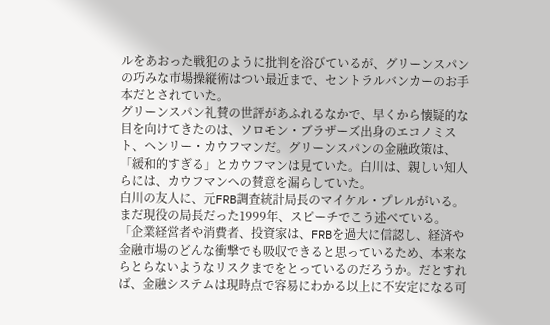ルをあおった戦犯のように批判を浴びているが、グリーンスパンの巧みな市場操縦術はつい最近まで、セントラルバンカーのお手本だとされていた。
グリーンスパン礼賛の世評があふれるなかで、早くから懐疑的な目を向けてきたのは、ソロモン・ブラザーズ出身のエコノミスト、ヘンリー・カウフマンだ。グリーンスパンの金融政策は、「緩和的すぎる」とカウフマンは見ていた。白川は、親しい知人らには、カウフマンへの賛意を漏らしていた。
白川の友人に、元FRB調査統計局長のマイケル・プレルがいる。まだ現役の局長だった1999年、スピーチでこう述べている。
「企業経営者や消費者、投資家は、FRBを過大に信認し、経済や金融市場のどんな衝撃でも吸収できると思っているため、本来ならとらないようなリスクまでをとっているのだろうか。だとすれば、金融システムは現時点で容易にわかる以上に不安定になる可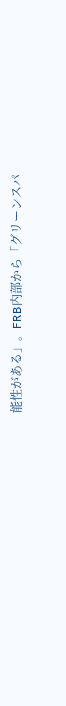能性がある」。FRB内部から「グリーンスパ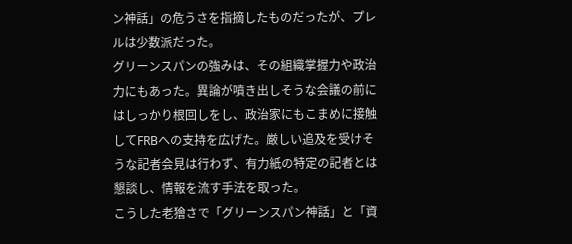ン神話」の危うさを指摘したものだったが、プレルは少数派だった。
グリーンスパンの強みは、その組織掌握力や政治力にもあった。異論が噴き出しそうな会議の前にはしっかり根回しをし、政治家にもこまめに接触してFRBへの支持を広げた。厳しい追及を受けそうな記者会見は行わず、有力紙の特定の記者とは懇談し、情報を流す手法を取った。
こうした老獪さで「グリーンスパン神話」と「資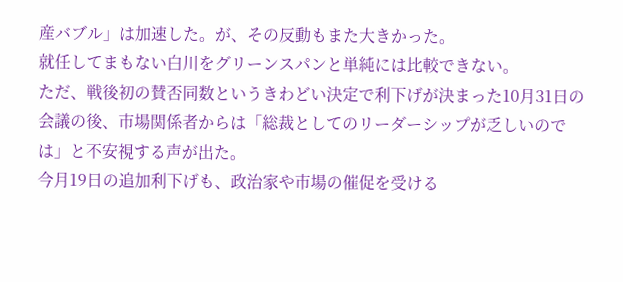産バブル」は加速した。が、その反動もまた大きかった。
就任してまもない白川をグリーンスパンと単純には比較できない。
ただ、戦後初の賛否同数というきわどい決定で利下げが決まった10月31日の会議の後、市場関係者からは「総裁としてのリーダーシップが乏しいのでは」と不安視する声が出た。
今月19日の追加利下げも、政治家や市場の催促を受ける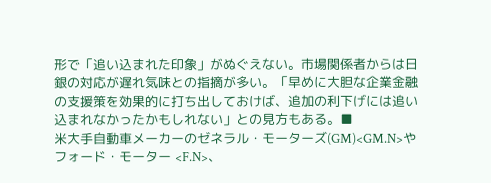形で「追い込まれた印象」がぬぐえない。市場関係者からは日銀の対応が遅れ気味との指摘が多い。「早めに大胆な企業金融の支援策を効果的に打ち出しておけば、追加の利下げには追い込まれなかったかもしれない」との見方もある。■
米大手自動車メーカーのゼネラル・モーターズ(GM)<GM.N>やフォード・モーター <F.N>、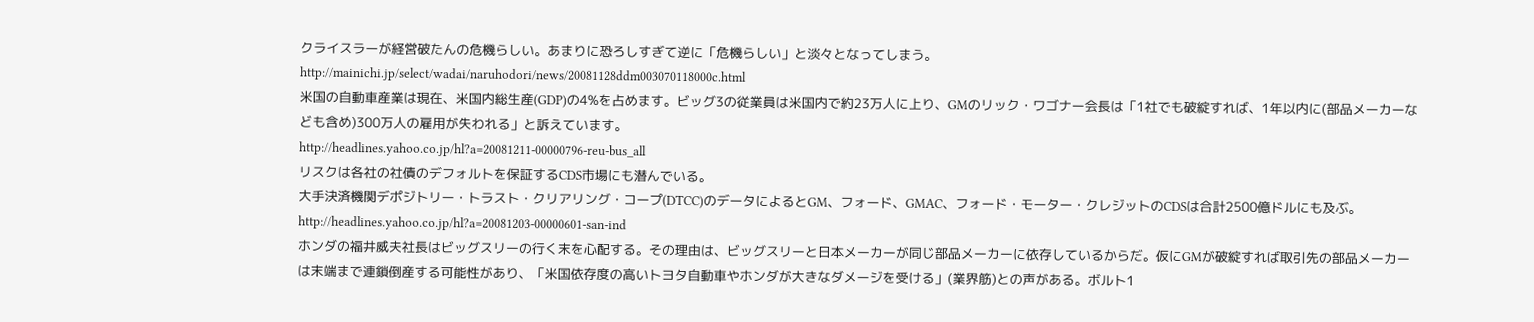クライスラーが経営破たんの危機らしい。あまりに恐ろしすぎて逆に「危機らしい」と淡々となってしまう。
http://mainichi.jp/select/wadai/naruhodori/news/20081128ddm003070118000c.html
米国の自動車産業は現在、米国内総生産(GDP)の4%を占めます。ビッグ3の従業員は米国内で約23万人に上り、GMのリック・ワゴナー会長は「1社でも破綻すれば、1年以内に(部品メーカーなども含め)300万人の雇用が失われる」と訴えています。
http://headlines.yahoo.co.jp/hl?a=20081211-00000796-reu-bus_all
リスクは各社の社債のデフォルトを保証するCDS市場にも潜んでいる。
大手決済機関デポジトリー・トラスト・クリアリング・コープ(DTCC)のデータによるとGM、フォード、GMAC、フォード・モーター・クレジットのCDSは合計2500億ドルにも及ぶ。
http://headlines.yahoo.co.jp/hl?a=20081203-00000601-san-ind
ホンダの福井威夫社長はビッグスリーの行く末を心配する。その理由は、ビッグスリーと日本メーカーが同じ部品メーカーに依存しているからだ。仮にGMが破綻すれば取引先の部品メーカーは末端まで連鎖倒産する可能性があり、「米国依存度の高いトヨタ自動車やホンダが大きなダメージを受ける」(業界筋)との声がある。ボルト1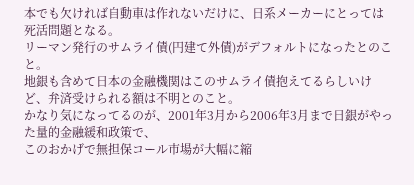本でも欠ければ自動車は作れないだけに、日系メーカーにとっては死活問題となる。
リーマン発行のサムライ債(円建て外債)がデフォルトになったとのこと。
地銀も含めて日本の金融機関はこのサムライ債抱えてるらしいけど、弁済受けられる額は不明とのこと。
かなり気になってるのが、2001年3月から2006年3月まで日銀がやった量的金融緩和政策で、
このおかげで無担保コール市場が大幅に縮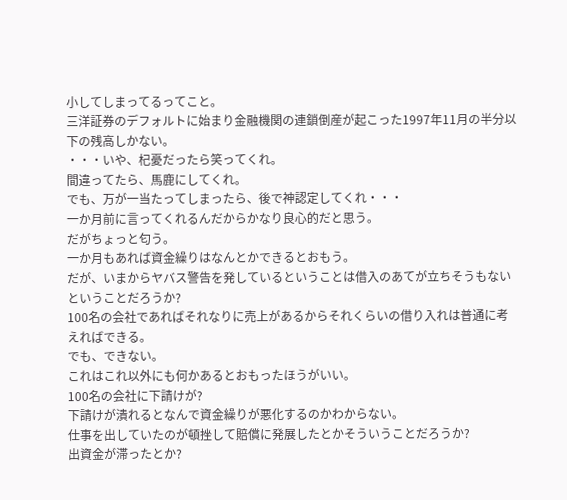小してしまってるってこと。
三洋証券のデフォルトに始まり金融機関の連鎖倒産が起こった1997年11月の半分以下の残高しかない。
・・・いや、杞憂だったら笑ってくれ。
間違ってたら、馬鹿にしてくれ。
でも、万が一当たってしまったら、後で神認定してくれ・・・
一か月前に言ってくれるんだからかなり良心的だと思う。
だがちょっと匂う。
一か月もあれば資金繰りはなんとかできるとおもう。
だが、いまからヤバス警告を発しているということは借入のあてが立ちそうもないということだろうか?
100名の会社であればそれなりに売上があるからそれくらいの借り入れは普通に考えればできる。
でも、できない。
これはこれ以外にも何かあるとおもったほうがいい。
100名の会社に下請けが?
下請けが潰れるとなんで資金繰りが悪化するのかわからない。
仕事を出していたのが頓挫して賠償に発展したとかそういうことだろうか?
出資金が滞ったとか?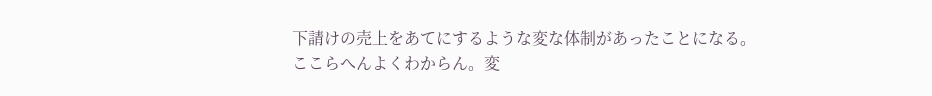下請けの売上をあてにするような変な体制があったことになる。
ここらへんよくわからん。変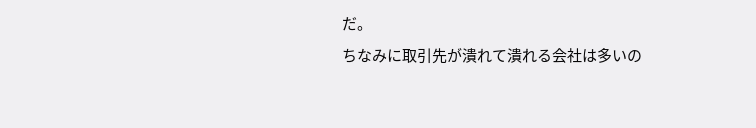だ。
ちなみに取引先が潰れて潰れる会社は多いの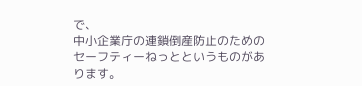で、
中小企業庁の連鎖倒産防止のためのセーフティーねっとというものがあります。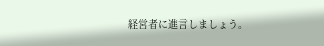経営者に進言しましょう。